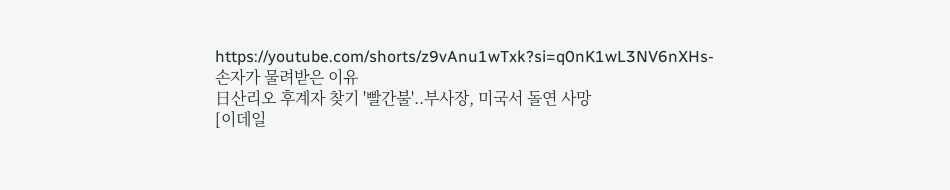https://youtube.com/shorts/z9vAnu1wTxk?si=q0nK1wL3NV6nXHs-
손자가 물려받은 이유
日산리오 후계자 찾기 '빨간불'..부사장, 미국서 돌연 사망
[이데일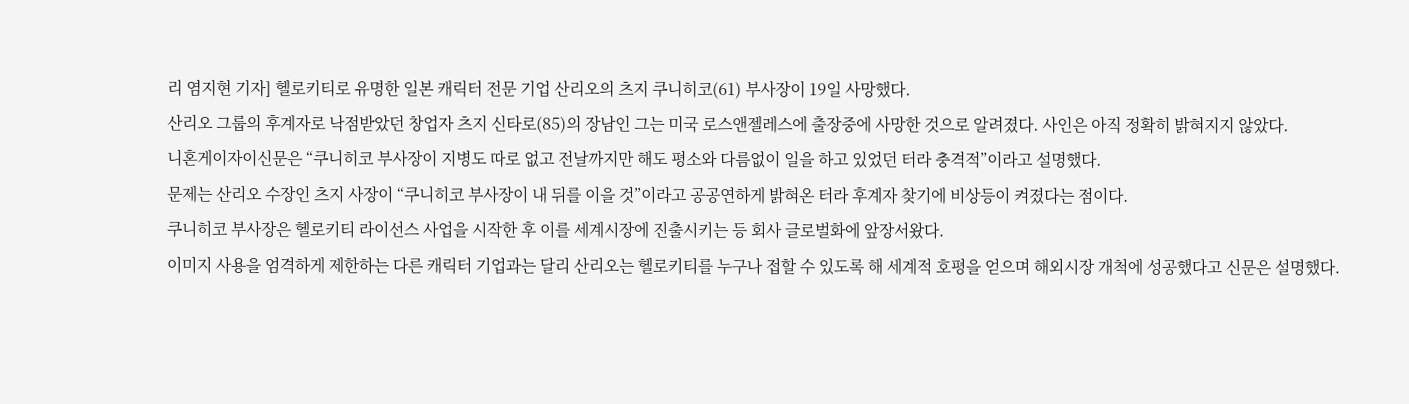리 염지현 기자] 헬로키티로 유명한 일본 캐릭터 전문 기업 산리오의 츠지 쿠니히코(61) 부사장이 19일 사망했다.
산리오 그룹의 후계자로 낙점받았던 창업자 츠지 신타로(85)의 장남인 그는 미국 로스앤젤레스에 출장중에 사망한 것으로 알려졌다. 사인은 아직 정확히 밝혀지지 않았다.
니혼게이자이신문은 “쿠니히코 부사장이 지병도 따로 없고 전날까지만 해도 평소와 다름없이 일을 하고 있었던 터라 충격적”이라고 설명했다.
문제는 산리오 수장인 츠지 사장이 “쿠니히코 부사장이 내 뒤를 이을 것”이라고 공공연하게 밝혀온 터라 후계자 찾기에 비상등이 켜졌다는 점이다.
쿠니히코 부사장은 헬로키티 라이선스 사업을 시작한 후 이를 세계시장에 진출시키는 등 회사 글로벌화에 앞장서왔다.
이미지 사용을 엄격하게 제한하는 다른 캐릭터 기업과는 달리 산리오는 헬로키티를 누구나 접할 수 있도록 해 세계적 호평을 얻으며 해외시장 개척에 성공했다고 신문은 설명했다.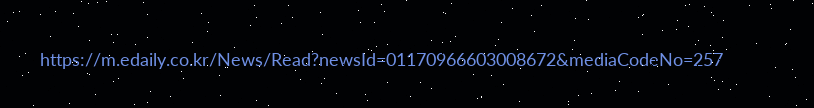https://m.edaily.co.kr/News/Read?newsId=01170966603008672&mediaCodeNo=257